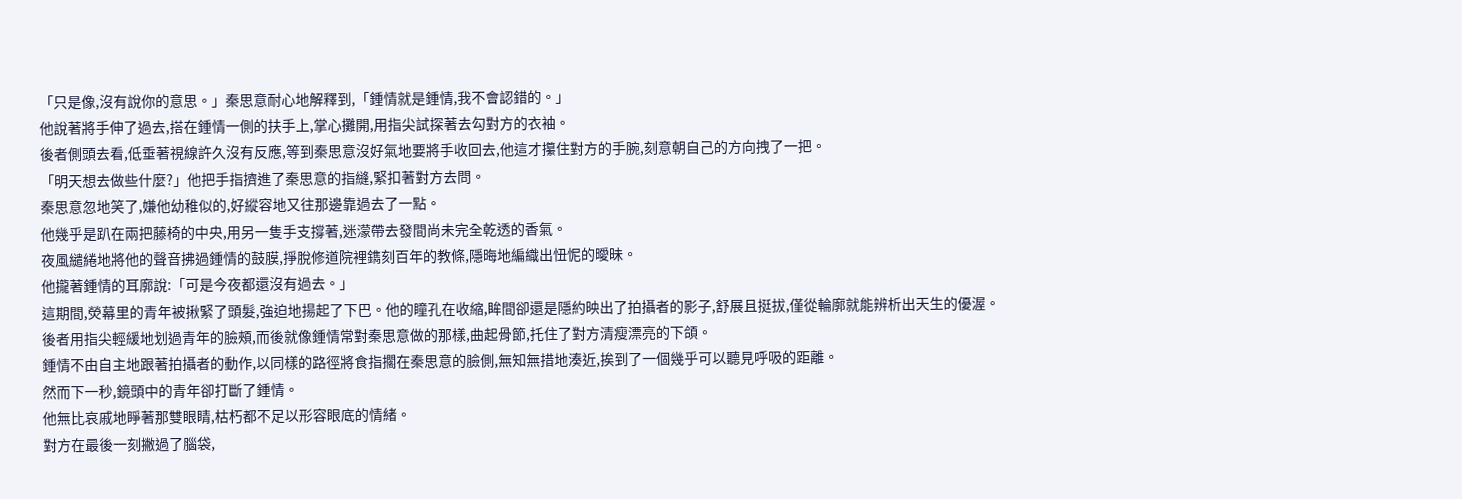「只是像,沒有說你的意思。」秦思意耐心地解釋到,「鍾情就是鍾情,我不會認錯的。」
他說著將手伸了過去,搭在鍾情一側的扶手上,掌心攤開,用指尖試探著去勾對方的衣袖。
後者側頭去看,低垂著視線許久沒有反應,等到秦思意沒好氣地要將手收回去,他這才攥住對方的手腕,刻意朝自己的方向拽了一把。
「明天想去做些什麼?」他把手指擠進了秦思意的指縫,緊扣著對方去問。
秦思意忽地笑了,嫌他幼稚似的,好縱容地又往那邊靠過去了一點。
他幾乎是趴在兩把藤椅的中央,用另一隻手支撐著,迷濛帶去發間尚未完全乾透的香氣。
夜風繾綣地將他的聲音拂過鍾情的鼓膜,掙脫修道院裡鐫刻百年的教條,隱晦地編織出忸怩的曖昧。
他攏著鍾情的耳廓說:「可是今夜都還沒有過去。」
這期間,熒幕里的青年被揪緊了頭髮,強迫地揚起了下巴。他的瞳孔在收縮,眸間卻還是隱約映出了拍攝者的影子,舒展且挺拔,僅從輪廓就能辨析出天生的優渥。
後者用指尖輕緩地划過青年的臉頰,而後就像鍾情常對秦思意做的那樣,曲起骨節,托住了對方清瘦漂亮的下頜。
鍾情不由自主地跟著拍攝者的動作,以同樣的路徑將食指擱在秦思意的臉側,無知無措地湊近,挨到了一個幾乎可以聽見呼吸的距離。
然而下一秒,鏡頭中的青年卻打斷了鍾情。
他無比哀戚地睜著那雙眼睛,枯朽都不足以形容眼底的情緒。
對方在最後一刻撇過了腦袋,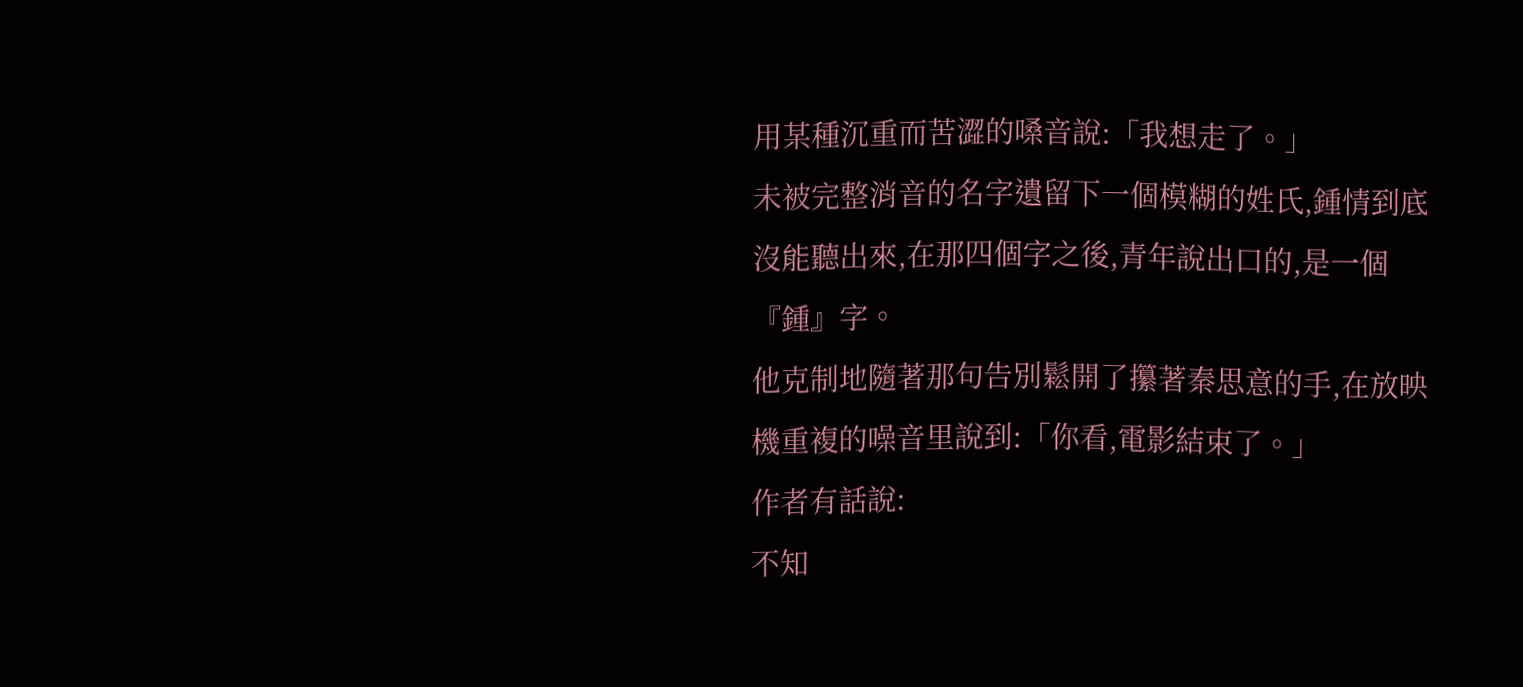用某種沉重而苦澀的嗓音說:「我想走了。」
未被完整消音的名字遺留下一個模糊的姓氏,鍾情到底沒能聽出來,在那四個字之後,青年說出口的,是一個『鍾』字。
他克制地隨著那句告別鬆開了攥著秦思意的手,在放映機重複的噪音里說到:「你看,電影結束了。」
作者有話說:
不知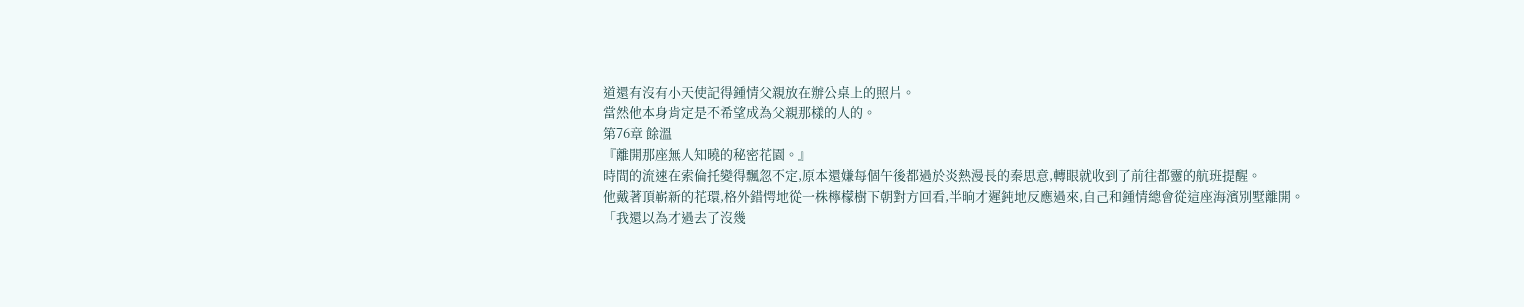道還有沒有小天使記得鍾情父親放在辦公桌上的照片。
當然他本身肯定是不希望成為父親那樣的人的。
第76章 餘溫
『離開那座無人知曉的秘密花園。』
時間的流速在索倫托變得飄忽不定,原本還嫌每個午後都過於炎熱漫長的秦思意,轉眼就收到了前往都靈的航班提醒。
他戴著頂嶄新的花環,格外錯愕地從一株檸檬樹下朝對方回看,半晌才遲鈍地反應過來,自己和鍾情總會從這座海濱別墅離開。
「我還以為才過去了沒幾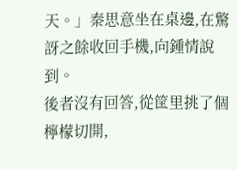天。」秦思意坐在桌邊,在驚訝之餘收回手機,向鍾情說到。
後者沒有回答,從筐里挑了個檸檬切開,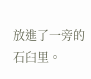放進了一旁的石臼里。